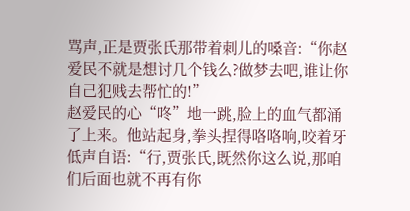骂声,正是贾张氏那带着刺儿的嗓音:“你赵爱民不就是想讨几个钱么?做梦去吧,谁让你自己犯贱去帮忙的!”
赵爱民的心“咚”地一跳,脸上的血气都涌了上来。他站起身,拳头捏得咯咯响,咬着牙低声自语:“行,贾张氏,既然你这么说,那咱们后面也就不再有你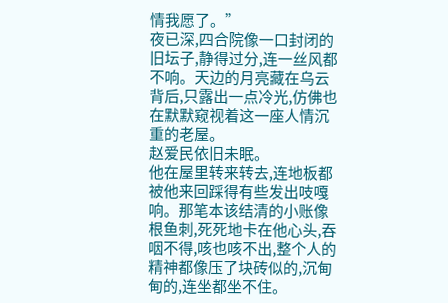情我愿了。”
夜已深,四合院像一口封闭的旧坛子,静得过分,连一丝风都不响。天边的月亮藏在乌云背后,只露出一点冷光,仿佛也在默默窥视着这一座人情沉重的老屋。
赵爱民依旧未眠。
他在屋里转来转去,连地板都被他来回踩得有些发出吱嘎响。那笔本该结清的小账像根鱼刺,死死地卡在他心头,吞咽不得,咳也咳不出,整个人的精神都像压了块砖似的,沉甸甸的,连坐都坐不住。